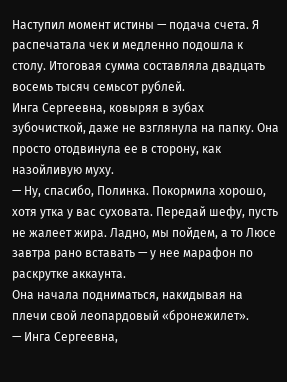Наступил момент истины — подача счета. Я распечатала чек и медленно подошла к столу. Итоговая сумма составляла двадцать восемь тысяч семьсот рублей.
Инга Сергеевна, ковыряя в зубах зубочисткой, даже не взглянула на папку. Она просто отодвинула ее в сторону, как назойливую муху.
— Ну, спасибо, Полинка. Покормила хорошо, хотя утка у вас суховата. Передай шефу, пусть не жалеет жира. Ладно, мы пойдем, а то Люсе завтра рано вставать — у нее марафон по раскрутке аккаунта.
Она начала подниматься, накидывая на плечи свой леопардовый «бронежилет».
— Инга Сергеевна,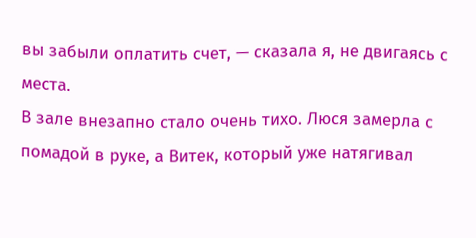вы забыли оплатить счет, — сказала я, не двигаясь с места.
В зале внезапно стало очень тихо. Люся замерла с помадой в руке, а Витек, который уже натягивал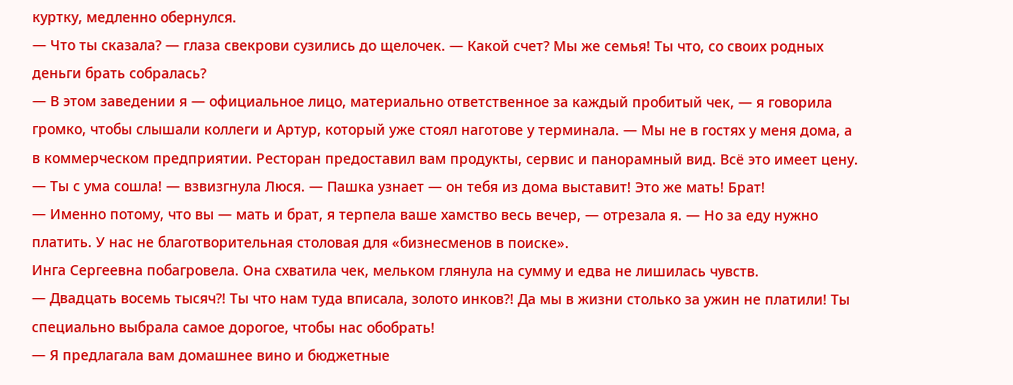куртку, медленно обернулся.
— Что ты сказала? — глаза свекрови сузились до щелочек. — Какой счет? Мы же семья! Ты что, со своих родных деньги брать собралась?
— В этом заведении я — официальное лицо, материально ответственное за каждый пробитый чек, — я говорила громко, чтобы слышали коллеги и Артур, который уже стоял наготове у терминала. — Мы не в гостях у меня дома, а в коммерческом предприятии. Ресторан предоставил вам продукты, сервис и панорамный вид. Всё это имеет цену.
— Ты с ума сошла! — взвизгнула Люся. — Пашка узнает — он тебя из дома выставит! Это же мать! Брат!
— Именно потому, что вы — мать и брат, я терпела ваше хамство весь вечер, — отрезала я. — Но за еду нужно платить. У нас не благотворительная столовая для «бизнесменов в поиске».
Инга Сергеевна побагровела. Она схватила чек, мельком глянула на сумму и едва не лишилась чувств.
— Двадцать восемь тысяч?! Ты что нам туда вписала, золото инков?! Да мы в жизни столько за ужин не платили! Ты специально выбрала самое дорогое, чтобы нас обобрать!
— Я предлагала вам домашнее вино и бюджетные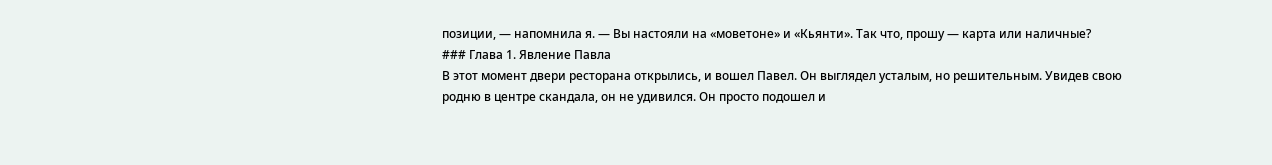позиции, — напомнила я. — Вы настояли на «моветоне» и «Кьянти». Так что, прошу — карта или наличные?
### Глава 1. Явление Павла
В этот момент двери ресторана открылись, и вошел Павел. Он выглядел усталым, но решительным. Увидев свою родню в центре скандала, он не удивился. Он просто подошел и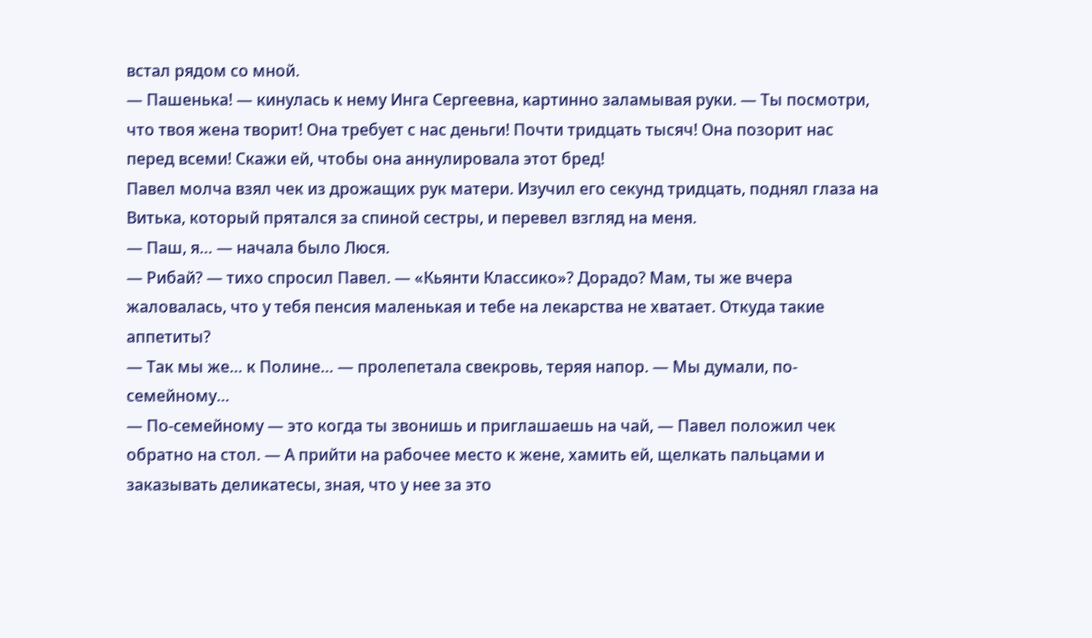встал рядом со мной.
— Пашенька! — кинулась к нему Инга Сергеевна, картинно заламывая руки. — Ты посмотри, что твоя жена творит! Она требует с нас деньги! Почти тридцать тысяч! Она позорит нас перед всеми! Скажи ей, чтобы она аннулировала этот бред!
Павел молча взял чек из дрожащих рук матери. Изучил его секунд тридцать, поднял глаза на Витька, который прятался за спиной сестры, и перевел взгляд на меня.
— Паш, я… — начала было Люся.
— Рибай? — тихо спросил Павел. — «Кьянти Классико»? Дорадо? Мам, ты же вчера жаловалась, что у тебя пенсия маленькая и тебе на лекарства не хватает. Откуда такие аппетиты?
— Так мы же… к Полине… — пролепетала свекровь, теряя напор. — Мы думали, по-семейному…
— По-семейному — это когда ты звонишь и приглашаешь на чай, — Павел положил чек обратно на стол. — А прийти на рабочее место к жене, хамить ей, щелкать пальцами и заказывать деликатесы, зная, что у нее за это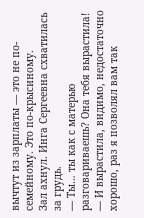вычтут из зарплаты — это не по-семейному. Это по-крысиному.
Зал ахнул. Инга Сергеевна схватилась за грудь.
— Ты… ты как с матерью разговариваешь? Она тебя вырастила!
— И вырастила, видимо, недостаточно хорошо, раз я позволял вам так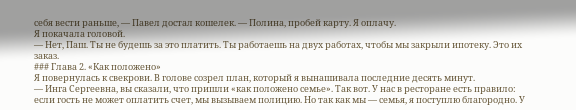себя вести раньше, — Павел достал кошелек. — Полина, пробей карту. Я оплачу.
Я покачала головой.
— Нет, Паш. Ты не будешь за это платить. Ты работаешь на двух работах, чтобы мы закрыли ипотеку. Это их заказ.
### Глава 2. «Как положено»
Я повернулась к свекрови. В голове созрел план, который я вынашивала последние десять минут.
— Инга Сергеевна, вы сказали, что пришли «как положено семье». Так вот. У нас в ресторане есть правило: если гость не может оплатить счет, мы вызываем полицию. Но так как мы — семья, я поступлю благородно. У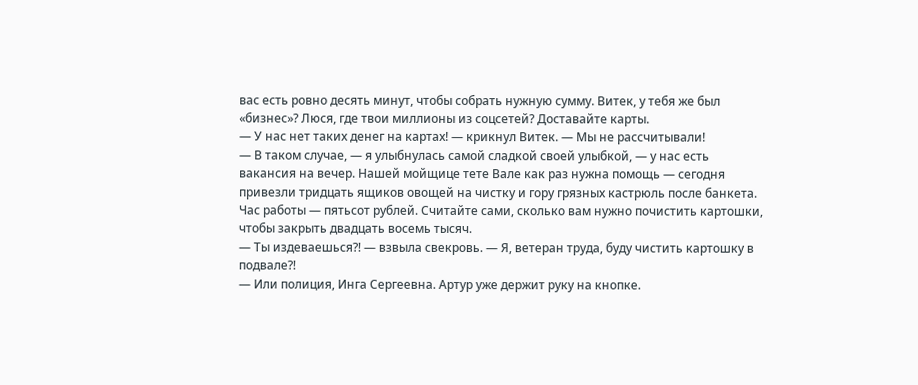вас есть ровно десять минут, чтобы собрать нужную сумму. Витек, у тебя же был «бизнес»? Люся, где твои миллионы из соцсетей? Доставайте карты.
— У нас нет таких денег на картах! — крикнул Витек. — Мы не рассчитывали!
— В таком случае, — я улыбнулась самой сладкой своей улыбкой, — у нас есть вакансия на вечер. Нашей мойщице тете Вале как раз нужна помощь — сегодня привезли тридцать ящиков овощей на чистку и гору грязных кастрюль после банкета. Час работы — пятьсот рублей. Считайте сами, сколько вам нужно почистить картошки, чтобы закрыть двадцать восемь тысяч.
— Ты издеваешься?! — взвыла свекровь. — Я, ветеран труда, буду чистить картошку в подвале?!
— Или полиция, Инга Сергеевна. Артур уже держит руку на кнопке.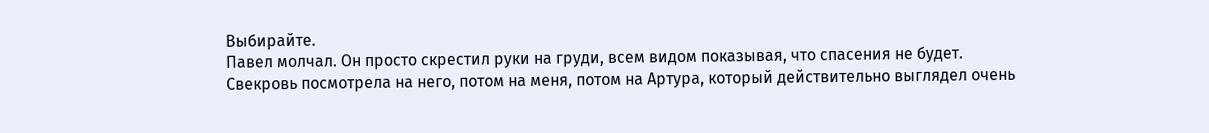Выбирайте.
Павел молчал. Он просто скрестил руки на груди, всем видом показывая, что спасения не будет.
Свекровь посмотрела на него, потом на меня, потом на Артура, который действительно выглядел очень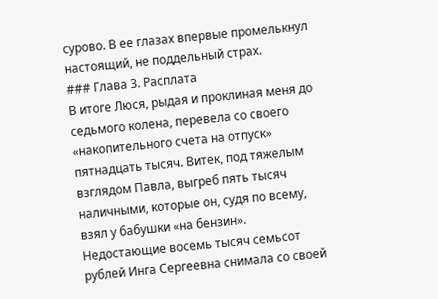сурово. В ее глазах впервые промелькнул настоящий, не поддельный страх.
### Глава 3. Расплата
В итоге Люся, рыдая и проклиная меня до седьмого колена, перевела со своего «накопительного счета на отпуск» пятнадцать тысяч. Витек, под тяжелым взглядом Павла, выгреб пять тысяч наличными, которые он, судя по всему, взял у бабушки «на бензин».
Недостающие восемь тысяч семьсот рублей Инга Сергеевна снимала со своей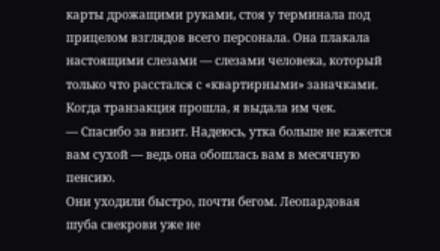карты дрожащими руками, стоя у терминала под прицелом взглядов всего персонала. Она плакала настоящими слезами — слезами человека, который только что расстался с «квартирными» заначками.
Когда транзакция прошла, я выдала им чек.
— Спасибо за визит. Надеюсь, утка больше не кажется вам сухой — ведь она обошлась вам в месячную пенсию.
Они уходили быстро, почти бегом. Леопардовая шуба свекрови уже не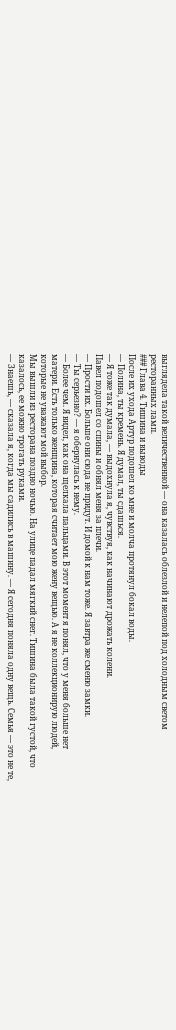выглядела такой величественной — она казалась облезлой и нелепой под холодным светом ресторанных ламп.
### Глава 4. Тишина и выводы
После их ухода Артур подошел ко мне и молча протянул бокал воды.
— Полина, ты кремень. Я думал, ты сдашься.
— Я тоже так думала, — выдохнула я, чувствуя, как начинают дрожать колени.
Павел подошел со спины и обнял меня за плечи.
— Прости их. Больше они сюда не придут. И домой к нам тоже. Я завтра же сменю замки.
— Ты серьезно? — я обернулась к нему.
— Более чем. Я видел, как она щелкала пальцами. В этот момент я понял, что у меня больше нет матери. Есть только женщина, которая считает мою жену вещью. А я не коллекционирую людей, которые не уважают мой выбор.
Мы вышли из ресторана поздно ночью. На улице падал мягкий снег. Тишина была такой густой, что казалось, ее можно трогать руками.
— Знаешь, — сказала я, когда мы садились в машину. — Я сегодня поняла одну вещь. Семья — это не те,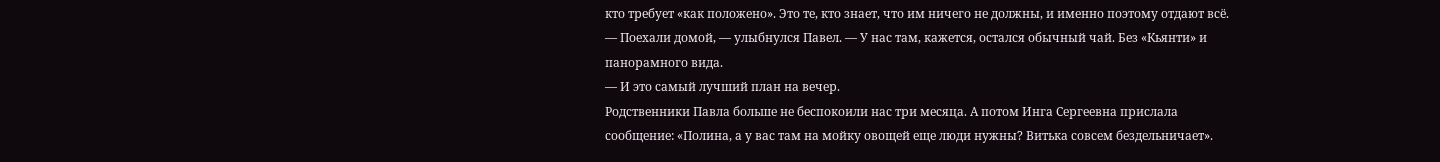кто требует «как положено». Это те, кто знает, что им ничего не должны, и именно поэтому отдают всё.
— Поехали домой, — улыбнулся Павел. — У нас там, кажется, остался обычный чай. Без «Кьянти» и панорамного вида.
— И это самый лучший план на вечер.
Родственники Павла больше не беспокоили нас три месяца. А потом Инга Сергеевна прислала сообщение: «Полина, а у вас там на мойку овощей еще люди нужны? Витька совсем бездельничает».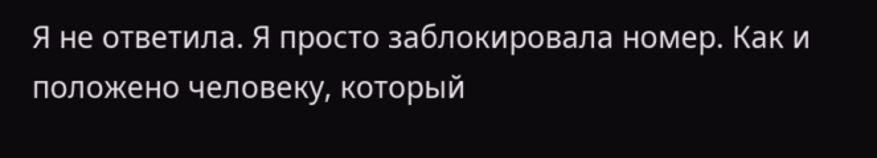Я не ответила. Я просто заблокировала номер. Как и положено человеку, который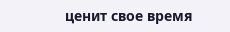ценит свое время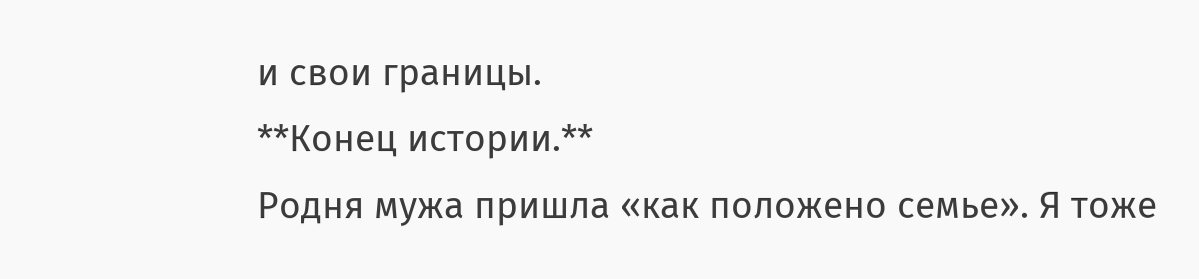и свои границы.
**Конец истории.**
Родня мужа пришла «как положено семье». Я тоже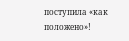поступила «как положено»!